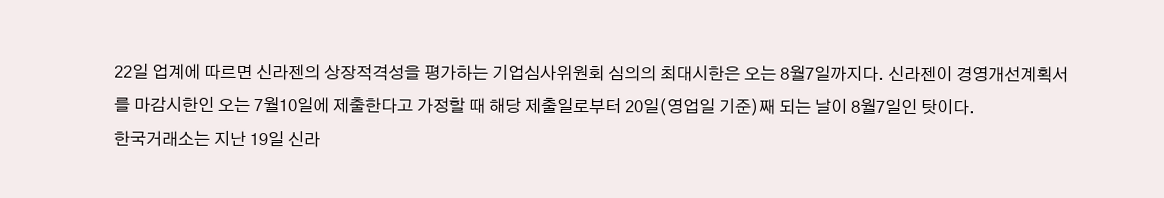22일 업계에 따르면 신라젠의 상장적격성을 평가하는 기업심사위원회 심의의 최대시한은 오는 8월7일까지다. 신라젠이 경영개선계획서를 마감시한인 오는 7월10일에 제출한다고 가정할 때 해당 제출일로부터 20일(영업일 기준)째 되는 날이 8월7일인 탓이다.
한국거래소는 지난 19일 신라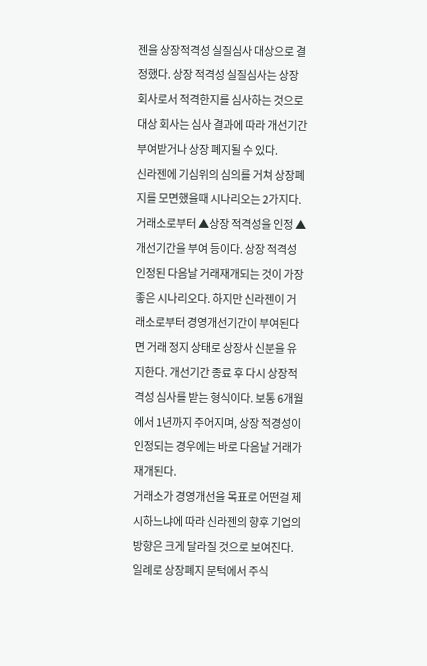젠을 상장적격성 실질심사 대상으로 결정했다. 상장 적격성 실질심사는 상장회사로서 적격한지를 심사하는 것으로 대상 회사는 심사 결과에 따라 개선기간 부여받거나 상장 폐지될 수 있다.
신라젠에 기심위의 심의를 거쳐 상장폐지를 모면했을때 시나리오는 2가지다. 거래소로부터 ▲상장 적격성을 인정 ▲개선기간을 부여 등이다. 상장 적격성 인정된 다음날 거래재개되는 것이 가장 좋은 시나리오다. 하지만 신라젠이 거래소로부터 경영개선기간이 부여된다면 거래 정지 상태로 상장사 신분을 유지한다. 개선기간 종료 후 다시 상장적격성 심사를 받는 형식이다. 보통 6개월에서 1년까지 주어지며, 상장 적경성이 인정되는 경우에는 바로 다음날 거래가 재개된다.
거래소가 경영개선을 목표로 어떤걸 제시하느냐에 따라 신라젠의 향후 기업의 방향은 크게 달라질 것으로 보여진다. 일례로 상장폐지 문턱에서 주식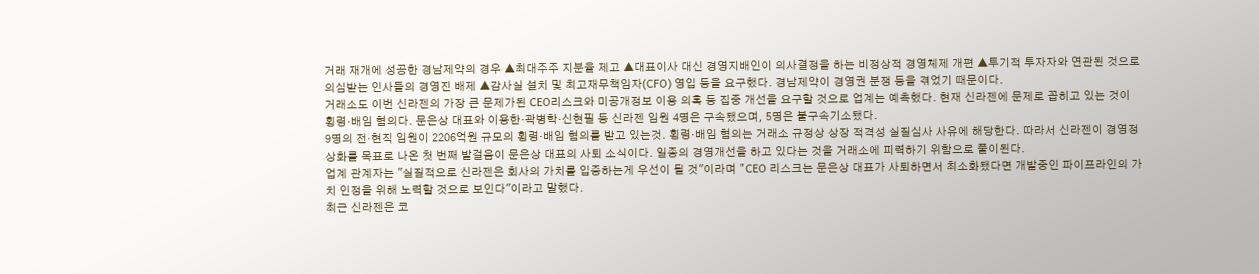거래 재개에 성공한 경남제약의 경우 ▲최대주주 지분율 제고 ▲대표이사 대신 경영지배인이 의사결정을 하는 비정상적 경영체제 개편 ▲투기적 투자자와 연관된 것으로 의심받는 인사들의 경영진 배제 ▲감사실 설치 및 최고재무책임자(CFO) 영입 등을 요구했다. 경남제약이 경영권 분쟁 등을 겪었기 때문이다.
거래소도 이번 신라젠의 가장 큰 문제가된 CEO리스크와 미공개정보 이용 의혹 등 집중 개선을 요구할 것으로 업계는 예측했다. 현재 신라젠에 문제로 꼽히고 있는 것이 횡령·배임 혐의다. 문은상 대표와 이용한·곽병학·신현필 등 신라젠 임원 4명은 구속됐으며, 5명은 불구속기소됐다.
9명의 전·현직 임원이 2206억원 규모의 횡령·배임 혐의를 받고 있는것. 횡령·배임 혐의는 거래소 규정상 상장 적격성 실질심사 사유에 해당한다. 따라서 신라젠이 경영정상화를 목표로 나온 첫 번째 발걸음이 문은상 대표의 사퇴 소식이다. 일종의 경영개선을 하고 있다는 것을 거래소에 피력하기 위함으로 풀이된다.
업계 관계자는 "실질적으로 신라젠은 회사의 가치를 입증하는게 우선이 될 것"이라며 "CEO 리스크는 문은상 대표가 사퇴하면서 최소화됐다면 개발중인 파이프라인의 가치 인정을 위해 노력할 것으로 보인다"이라고 말했다.
최근 신라젠은 코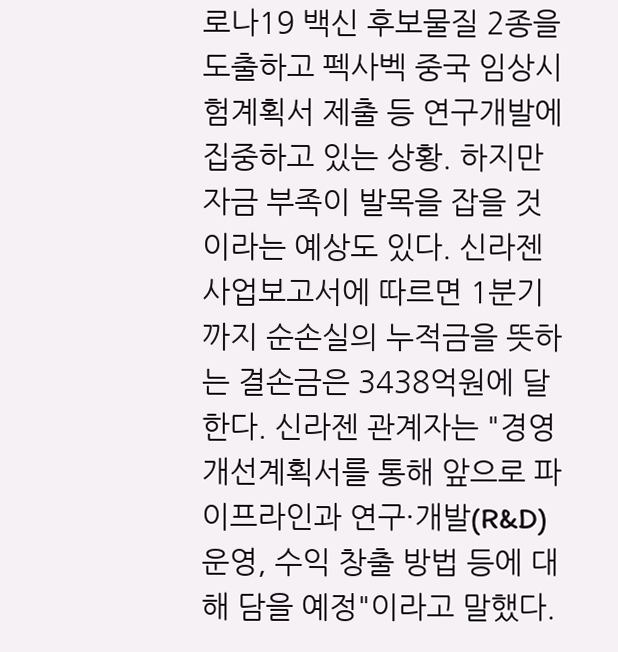로나19 백신 후보물질 2종을 도출하고 펙사벡 중국 임상시험계획서 제출 등 연구개발에 집중하고 있는 상황. 하지만 자금 부족이 발목을 잡을 것이라는 예상도 있다. 신라젠 사업보고서에 따르면 1분기까지 순손실의 누적금을 뜻하는 결손금은 3438억원에 달한다. 신라젠 관계자는 "경영개선계획서를 통해 앞으로 파이프라인과 연구·개발(R&D) 운영, 수익 창출 방법 등에 대해 담을 예정"이라고 말했다.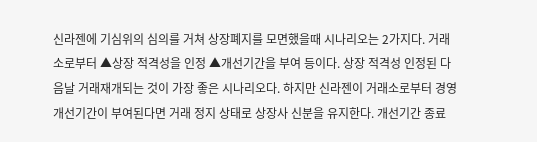신라젠에 기심위의 심의를 거쳐 상장폐지를 모면했을때 시나리오는 2가지다. 거래소로부터 ▲상장 적격성을 인정 ▲개선기간을 부여 등이다. 상장 적격성 인정된 다음날 거래재개되는 것이 가장 좋은 시나리오다. 하지만 신라젠이 거래소로부터 경영개선기간이 부여된다면 거래 정지 상태로 상장사 신분을 유지한다. 개선기간 종료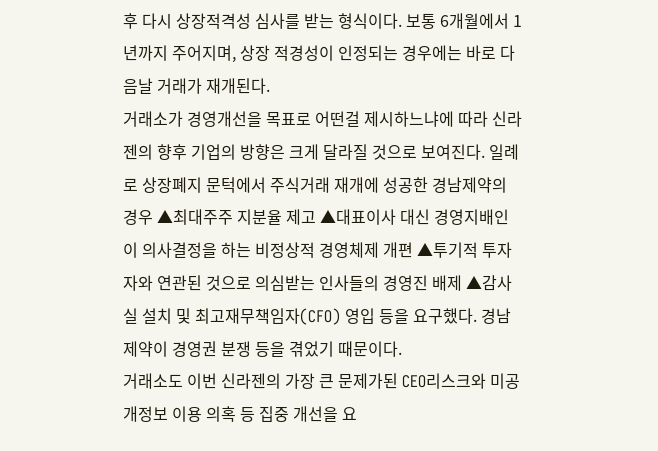후 다시 상장적격성 심사를 받는 형식이다. 보통 6개월에서 1년까지 주어지며, 상장 적경성이 인정되는 경우에는 바로 다음날 거래가 재개된다.
거래소가 경영개선을 목표로 어떤걸 제시하느냐에 따라 신라젠의 향후 기업의 방향은 크게 달라질 것으로 보여진다. 일례로 상장폐지 문턱에서 주식거래 재개에 성공한 경남제약의 경우 ▲최대주주 지분율 제고 ▲대표이사 대신 경영지배인이 의사결정을 하는 비정상적 경영체제 개편 ▲투기적 투자자와 연관된 것으로 의심받는 인사들의 경영진 배제 ▲감사실 설치 및 최고재무책임자(CFO) 영입 등을 요구했다. 경남제약이 경영권 분쟁 등을 겪었기 때문이다.
거래소도 이번 신라젠의 가장 큰 문제가된 CEO리스크와 미공개정보 이용 의혹 등 집중 개선을 요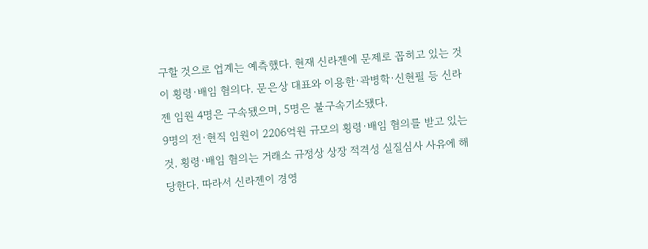구할 것으로 업계는 예측했다. 현재 신라젠에 문제로 꼽히고 있는 것이 횡령·배임 혐의다. 문은상 대표와 이용한·곽병학·신현필 등 신라젠 임원 4명은 구속됐으며, 5명은 불구속기소됐다.
9명의 전·현직 임원이 2206억원 규모의 횡령·배임 혐의를 받고 있는것. 횡령·배임 혐의는 거래소 규정상 상장 적격성 실질심사 사유에 해당한다. 따라서 신라젠이 경영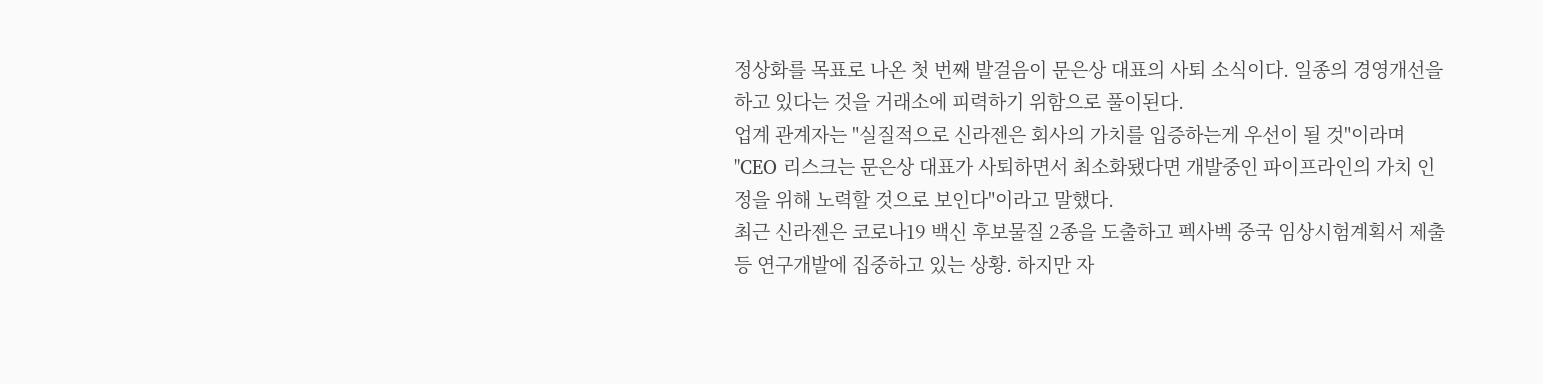정상화를 목표로 나온 첫 번째 발걸음이 문은상 대표의 사퇴 소식이다. 일종의 경영개선을 하고 있다는 것을 거래소에 피력하기 위함으로 풀이된다.
업계 관계자는 "실질적으로 신라젠은 회사의 가치를 입증하는게 우선이 될 것"이라며 "CEO 리스크는 문은상 대표가 사퇴하면서 최소화됐다면 개발중인 파이프라인의 가치 인정을 위해 노력할 것으로 보인다"이라고 말했다.
최근 신라젠은 코로나19 백신 후보물질 2종을 도출하고 펙사벡 중국 임상시험계획서 제출 등 연구개발에 집중하고 있는 상황. 하지만 자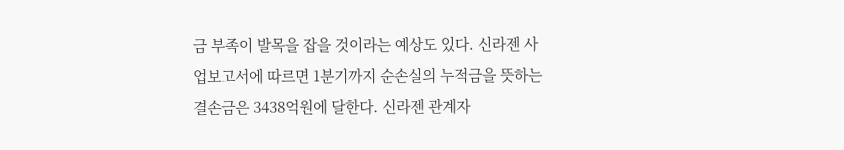금 부족이 발목을 잡을 것이라는 예상도 있다. 신라젠 사업보고서에 따르면 1분기까지 순손실의 누적금을 뜻하는 결손금은 3438억원에 달한다. 신라젠 관계자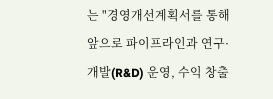는 "경영개선계획서를 통해 앞으로 파이프라인과 연구·개발(R&D) 운영, 수익 창출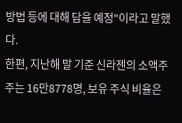방법 등에 대해 담을 예정"이라고 말했다.
한편, 지난해 말 기준 신라젠의 소액주주는 16만8778명, 보유 주식 비율은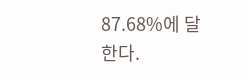87.68%에 달한다.